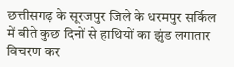छत्तीसगढ़ के सूरजपुर जिले के धरमपुर सर्किल में बीते कुछ दिनों से हाथियों का झुंड लगातार विचरण कर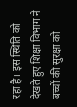रहा है। इस स्थिति को देखते हुए शिक्षा विभाग ने बच्चों की सुरक्षा को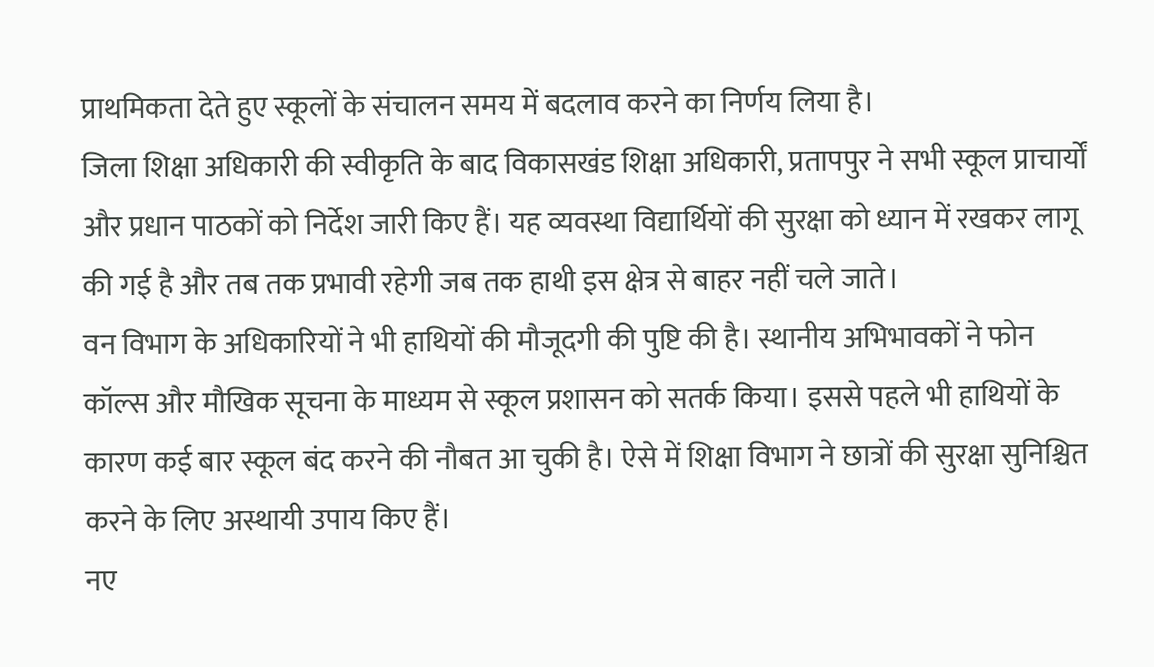प्राथमिकता देते हुए स्कूलों के संचालन समय में बदलाव करने का निर्णय लिया है।
जिला शिक्षा अधिकारी की स्वीकृति के बाद विकासखंड शिक्षा अधिकारी, प्रतापपुर ने सभी स्कूल प्राचार्यों और प्रधान पाठकों को निर्देश जारी किए हैं। यह व्यवस्था विद्यार्थियों की सुरक्षा को ध्यान में रखकर लागू की गई है और तब तक प्रभावी रहेगी जब तक हाथी इस क्षेत्र से बाहर नहीं चले जाते।
वन विभाग के अधिकारियों ने भी हाथियों की मौजूदगी की पुष्टि की है। स्थानीय अभिभावकों ने फोन कॉल्स और मौखिक सूचना के माध्यम से स्कूल प्रशासन को सतर्क किया। इससे पहले भी हाथियों के कारण कई बार स्कूल बंद करने की नौबत आ चुकी है। ऐसे में शिक्षा विभाग ने छात्रों की सुरक्षा सुनिश्चित करने के लिए अस्थायी उपाय किए हैं।
नए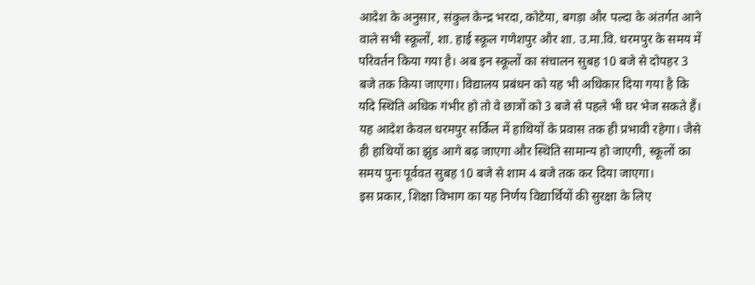आदेश के अनुसार, संकुल केन्द्र भरदा, कोटेया, बगड़ा और पल्दा के अंतर्गत आने वाले सभी स्कूलों, शा. हाई स्कूल गणेशपुर और शा. उ.मा.वि. धरमपुर के समय में परिवर्तन किया गया है। अब इन स्कूलों का संचालन सुबह 10 बजे से दोपहर 3 बजे तक किया जाएगा। विद्यालय प्रबंधन को यह भी अधिकार दिया गया है कि यदि स्थिति अधिक गंभीर हो तो वे छात्रों को 3 बजे से पहले भी घर भेज सकते हैं।
यह आदेश केवल धरमपुर सर्किल में हाथियों के प्रवास तक ही प्रभावी रहेगा। जैसे ही हाथियों का झुंड आगे बढ़ जाएगा और स्थिति सामान्य हो जाएगी, स्कूलों का समय पुनः पूर्ववत सुबह 10 बजे से शाम 4 बजे तक कर दिया जाएगा।
इस प्रकार, शिक्षा विभाग का यह निर्णय विद्यार्थियों की सुरक्षा के लिए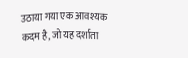उठाया गया एक आवश्यक कदम है, जो यह दर्शाता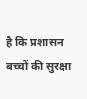है कि प्रशासन बच्चों की सुरक्षा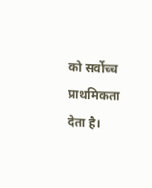को सर्वोच्च प्राथमिकता देता है।